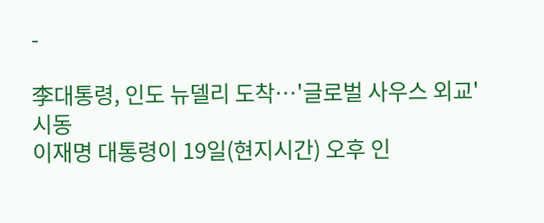-

李대통령, 인도 뉴델리 도착…'글로벌 사우스 외교' 시동
이재명 대통령이 19일(현지시간) 오후 인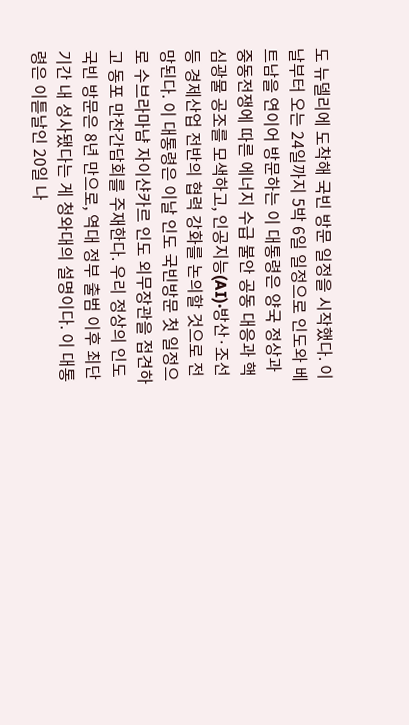도 뉴델리에 도착해 국빈 방문 일정을 시작했다. 이날부터 오는 24일까지 5박 6일 일정으로 인도와 베트남을 연이어 방문하는 이 대통령은 양국 정상과 중동전쟁에 따른 에너지 수급 불안 공동 대응과 핵심광물 공조를 모색하고, 인공지능(AI)·방산·조선 등 경제산업 전반의 협력 강화를 논의할 것으로 전망된다. 이 대통령은 이날 인도 국빈방문 첫 일정으로 수브라마냠 자이샨카르 인도 외무장관을 접견하고 동포 만찬간담회를 주재한다. 우리 정상의 인도 국빈 방문은 8년 만으로, 역대 정부 출범 이후 최단기간 내 성사됐다는 게 청와대의 설명이다. 이 대통령은 이튿날인 20일 나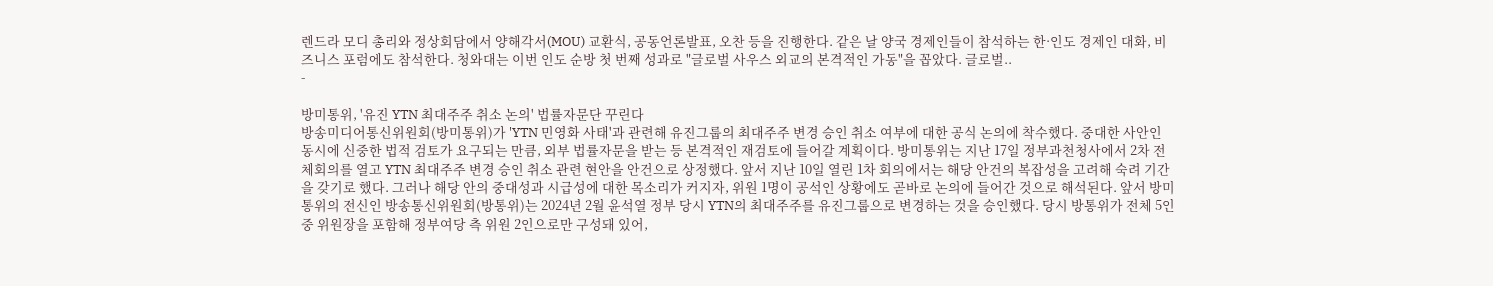렌드라 모디 총리와 정상회담에서 양해각서(MOU) 교환식, 공동언론발표, 오찬 등을 진행한다. 같은 날 양국 경제인들이 참석하는 한·인도 경제인 대화, 비즈니스 포럼에도 참석한다. 청와대는 이번 인도 순방 첫 번째 성과로 "글로벌 사우스 외교의 본격적인 가동"을 꼽았다. 글로벌..
-

방미통위, '유진 YTN 최대주주 취소 논의' 법률자문단 꾸린다
방송미디어통신위원회(방미통위)가 'YTN 민영화 사태'과 관련해 유진그룹의 최대주주 변경 승인 취소 여부에 대한 공식 논의에 착수했다. 중대한 사안인 동시에 신중한 법적 검토가 요구되는 만큼, 외부 법률자문을 받는 등 본격적인 재검토에 들어갈 계획이다. 방미통위는 지난 17일 정부과천청사에서 2차 전체회의를 열고 YTN 최대주주 변경 승인 취소 관련 현안을 안건으로 상정했다. 앞서 지난 10일 열린 1차 회의에서는 해당 안건의 복잡성을 고려해 숙려 기간을 갖기로 했다. 그러나 해당 안의 중대성과 시급성에 대한 목소리가 커지자, 위원 1명이 공석인 상황에도 곧바로 논의에 들어간 것으로 해석된다. 앞서 방미통위의 전신인 방송통신위원회(방통위)는 2024년 2월 윤석열 정부 당시 YTN의 최대주주를 유진그룹으로 변경하는 것을 승인했다. 당시 방통위가 전체 5인 중 위원장을 포함해 정부여당 측 위원 2인으로만 구성돼 있어,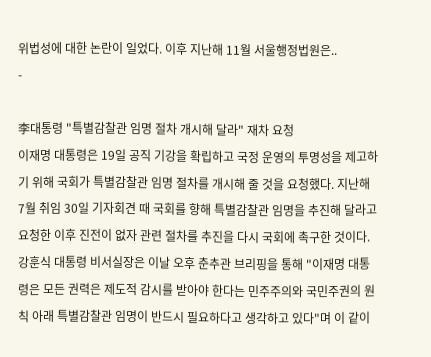위법성에 대한 논란이 일었다. 이후 지난해 11월 서울행정법원은..
-

李대통령 "특별감찰관 임명 절차 개시해 달라" 재차 요청
이재명 대통령은 19일 공직 기강을 확립하고 국정 운영의 투명성을 제고하기 위해 국회가 특별감찰관 임명 절차를 개시해 줄 것을 요청했다. 지난해 7월 취임 30일 기자회견 때 국회를 향해 특별감찰관 임명을 추진해 달라고 요청한 이후 진전이 없자 관련 절차를 추진을 다시 국회에 촉구한 것이다. 강훈식 대통령 비서실장은 이날 오후 춘추관 브리핑을 통해 "이재명 대통령은 모든 권력은 제도적 감시를 받아야 한다는 민주주의와 국민주권의 원칙 아래 특별감찰관 임명이 반드시 필요하다고 생각하고 있다"며 이 같이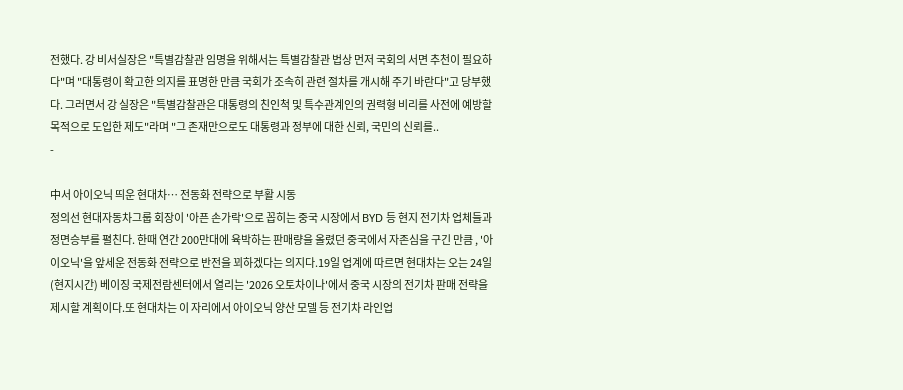전했다. 강 비서실장은 "특별감찰관 임명을 위해서는 특별감찰관 법상 먼저 국회의 서면 추천이 필요하다"며 "대통령이 확고한 의지를 표명한 만큼 국회가 조속히 관련 절차를 개시해 주기 바란다"고 당부했다. 그러면서 강 실장은 "특별감찰관은 대통령의 친인척 및 특수관계인의 권력형 비리를 사전에 예방할 목적으로 도입한 제도"라며 "그 존재만으로도 대통령과 정부에 대한 신뢰, 국민의 신뢰를..
-

中서 아이오닉 띄운 현대차… 전동화 전략으로 부활 시동
정의선 현대자동차그룹 회장이 '아픈 손가락'으로 꼽히는 중국 시장에서 BYD 등 현지 전기차 업체들과 정면승부를 펼친다. 한때 연간 200만대에 육박하는 판매량을 올렸던 중국에서 자존심을 구긴 만큼 , '아이오닉'을 앞세운 전동화 전략으로 반전을 꾀하겠다는 의지다.19일 업계에 따르면 현대차는 오는 24일(현지시간) 베이징 국제전람센터에서 열리는 '2026 오토차이나'에서 중국 시장의 전기차 판매 전략을 제시할 계획이다.또 현대차는 이 자리에서 아이오닉 양산 모델 등 전기차 라인업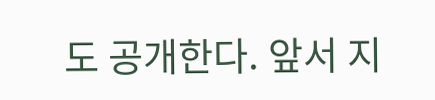도 공개한다. 앞서 지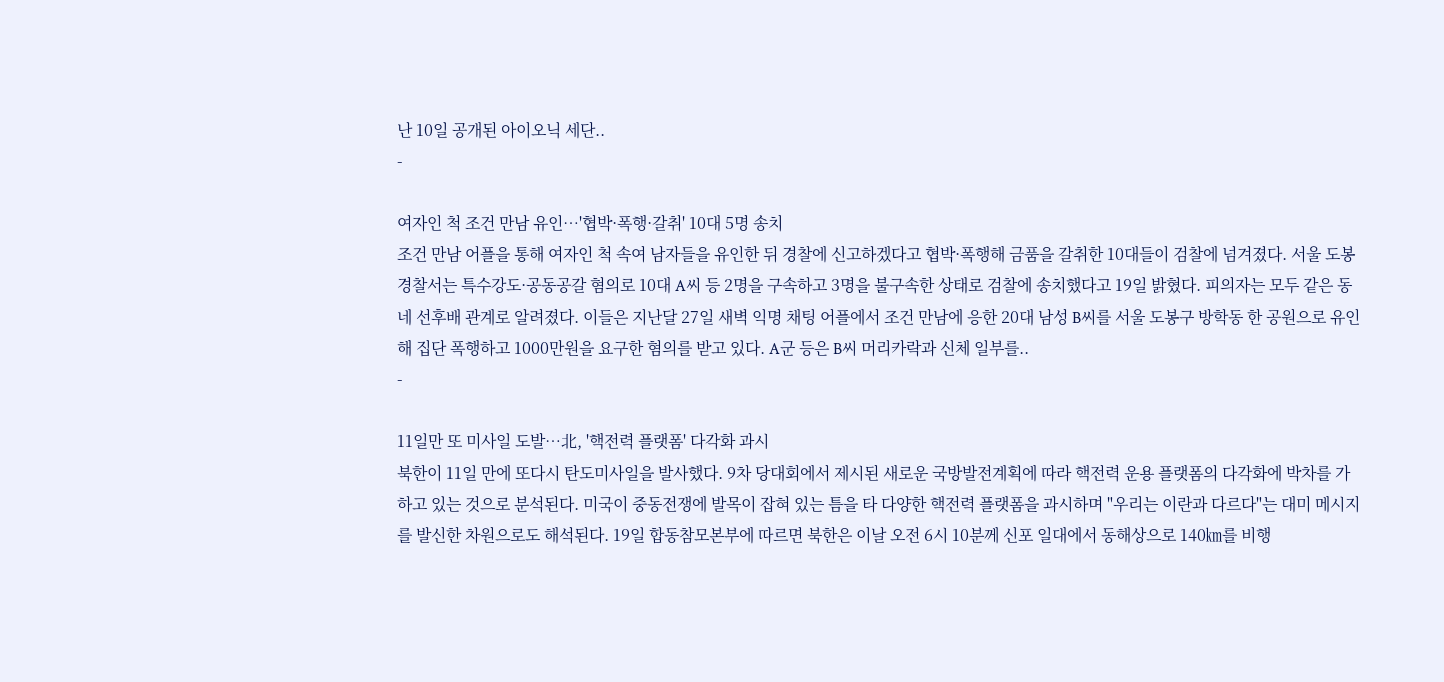난 10일 공개된 아이오닉 세단..
-

여자인 척 조건 만남 유인…'협박·폭행·갈취' 10대 5명 송치
조건 만남 어플을 통해 여자인 척 속여 남자들을 유인한 뒤 경찰에 신고하겠다고 협박·폭행해 금품을 갈취한 10대들이 검찰에 넘겨졌다. 서울 도봉경찰서는 특수강도·공동공갈 혐의로 10대 A씨 등 2명을 구속하고 3명을 불구속한 상태로 검찰에 송치했다고 19일 밝혔다. 피의자는 모두 같은 동네 선후배 관계로 알려졌다. 이들은 지난달 27일 새벽 익명 채팅 어플에서 조건 만남에 응한 20대 남성 B씨를 서울 도봉구 방학동 한 공원으로 유인해 집단 폭행하고 1000만원을 요구한 혐의를 받고 있다. A군 등은 B씨 머리카락과 신체 일부를..
-

11일만 또 미사일 도발…北, '핵전력 플랫폼' 다각화 과시
북한이 11일 만에 또다시 탄도미사일을 발사했다. 9차 당대회에서 제시된 새로운 국방발전계획에 따라 핵전력 운용 플랫폼의 다각화에 박차를 가하고 있는 것으로 분석된다. 미국이 중동전쟁에 발목이 잡혀 있는 틈을 타 다양한 핵전력 플랫폼을 과시하며 "우리는 이란과 다르다"는 대미 메시지를 발신한 차원으로도 해석된다. 19일 합동참모본부에 따르면 북한은 이날 오전 6시 10분께 신포 일대에서 동해상으로 140㎞를 비행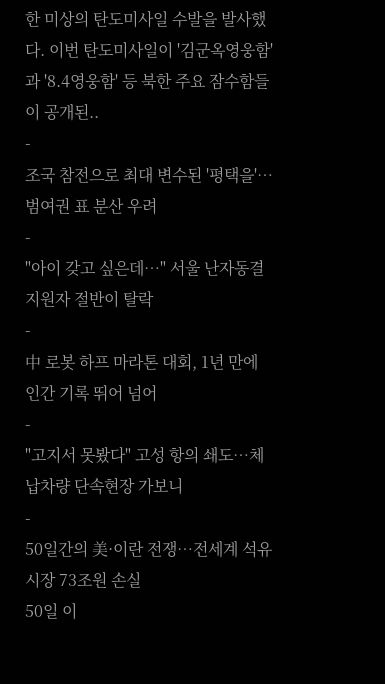한 미상의 탄도미사일 수발을 발사했다. 이번 탄도미사일이 '김군옥영웅함'과 '8.4영웅함' 등 북한 주요 잠수함들이 공개된..
-
조국 참전으로 최대 변수된 '평택을'…범여권 표 분산 우려
-
"아이 갖고 싶은데…" 서울 난자동결 지원자 절반이 탈락
-
中 로봇 하프 마라톤 대회, 1년 만에 인간 기록 뛰어 넘어
-
"고지서 못봤다" 고성 항의 쇄도…체납차량 단속현장 가보니
-
50일간의 美·이란 전쟁…전세계 석유 시장 73조원 손실
50일 이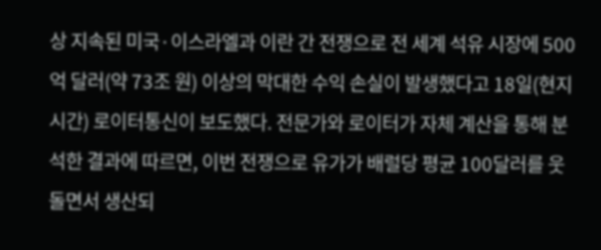상 지속된 미국·이스라엘과 이란 간 전쟁으로 전 세계 석유 시장에 500억 달러(약 73조 원) 이상의 막대한 수익 손실이 발생했다고 18일(현지시간) 로이터통신이 보도했다. 전문가와 로이터가 자체 계산을 통해 분석한 결과에 따르면, 이번 전쟁으로 유가가 배럴당 평균 100달러를 웃돌면서 생산되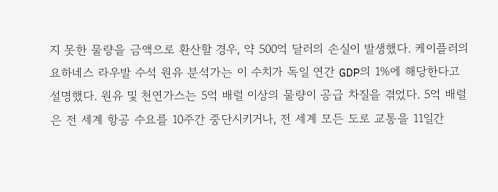지 못한 물량을 금액으로 환산할 경우, 약 500억 달러의 손실이 발생했다. 케이플러의 요하네스 라우발 수석 원유 분석가는 이 수치가 독일 연간 GDP의 1%에 해당한다고 설명했다. 원유 및 천연가스는 5억 배럴 이상의 물량이 공급 차질을 겪었다. 5억 배럴은 전 세계 항공 수요를 10주간 중단시키거나, 전 세계 모든 도로 교통을 11일간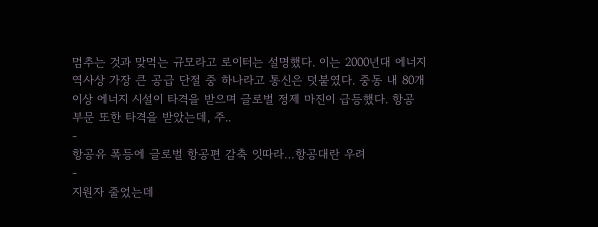멈추는 것과 맞먹는 규모라고 로이터는 설명했다. 이는 2000년대 에너지 역사상 가장 큰 공급 단절 중 하나라고 통신은 덧붙였다. 중동 내 80개 이상 에너지 시설이 타격을 받으며 글로벌 정제 마진이 급등했다. 항공 부문 또한 타격을 받았는데, 주..
-
항공유 폭등에 글로벌 항공편 감축 잇따라…항공대란 우려
-
지원자 줄었는데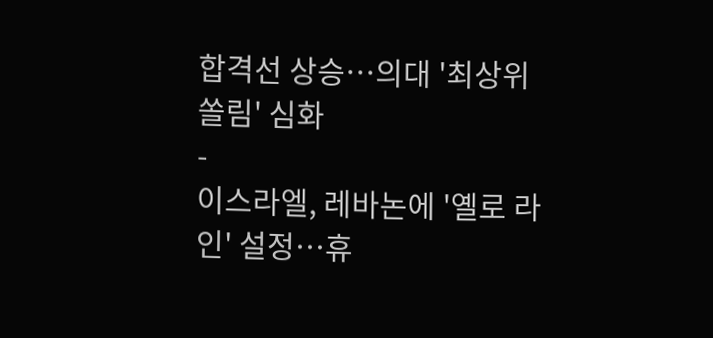합격선 상승…의대 '최상위 쏠림' 심화
-
이스라엘, 레바논에 '옐로 라인' 설정…휴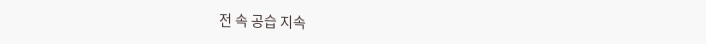전 속 공습 지속